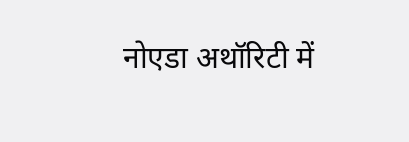नोएडा अथॉरिटी में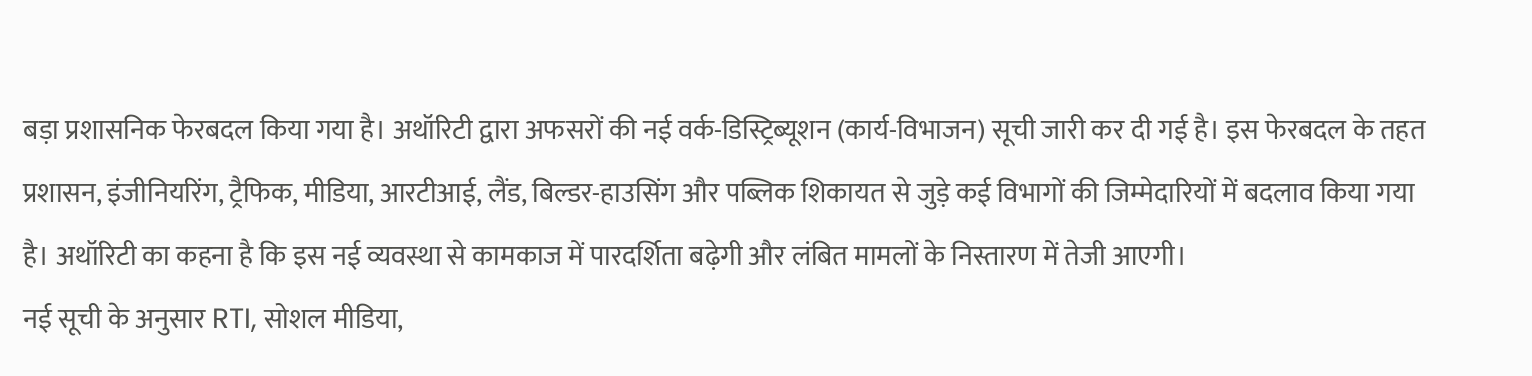बड़ा प्रशासनिक फेरबदल किया गया है। अथॉरिटी द्वारा अफसरों की नई वर्क-डिस्ट्रिब्यूशन (कार्य-विभाजन) सूची जारी कर दी गई है। इस फेरबदल के तहत प्रशासन, इंजीनियरिंग, ट्रैफिक, मीडिया, आरटीआई, लैंड, बिल्डर-हाउसिंग और पब्लिक शिकायत से जुड़े कई विभागों की जिम्मेदारियों में बदलाव किया गया है। अथॉरिटी का कहना है कि इस नई व्यवस्था से कामकाज में पारदर्शिता बढ़ेगी और लंबित मामलों के निस्तारण में तेजी आएगी।
नई सूची के अनुसार RTI, सोशल मीडिया,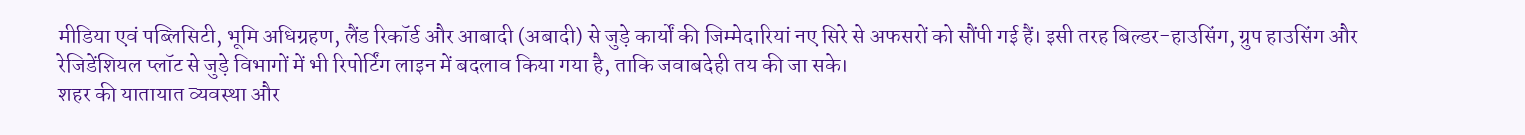मीडिया एवं पब्लिसिटी, भूमि अधिग्रहण, लैंड रिकॉर्ड और आबादी (अबादी) से जुड़े कार्यों की जिम्मेदारियां नए सिरे से अफसरों को सौंपी गई हैं। इसी तरह बिल्डर-हाउसिंग, ग्रुप हाउसिंग और रेजिडेंशियल प्लॉट से जुड़े विभागों में भी रिपोर्टिंग लाइन में बदलाव किया गया है, ताकि जवाबदेही तय की जा सके।
शहर की यातायात व्यवस्था और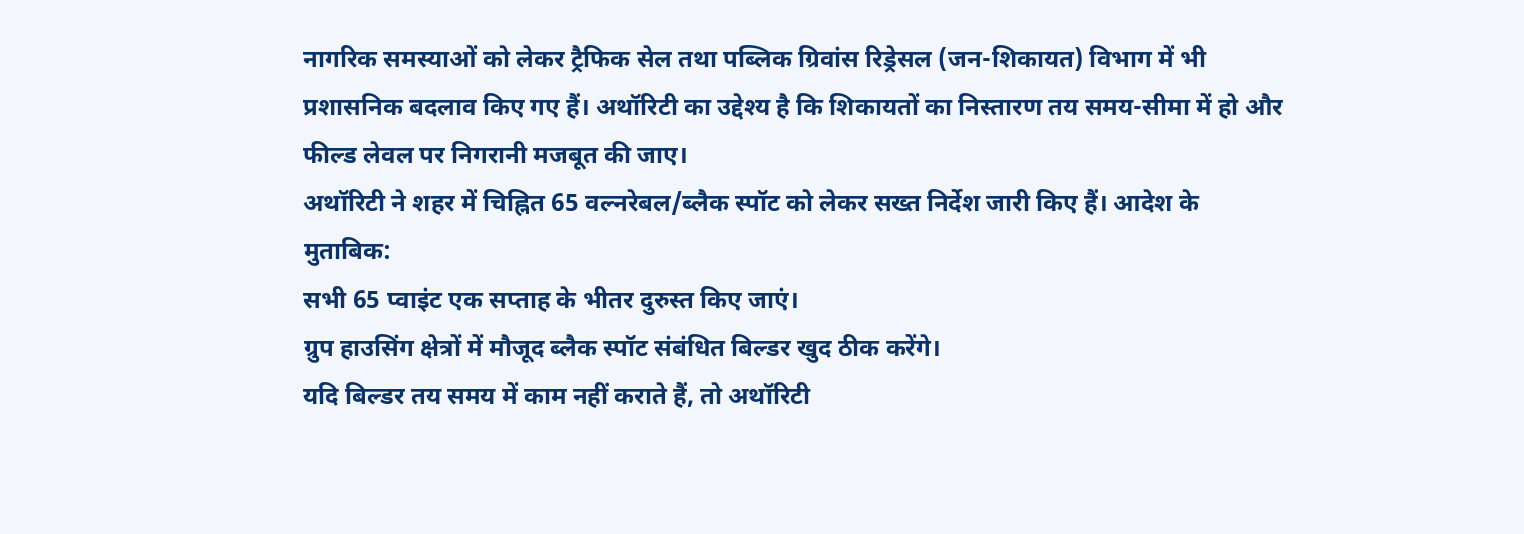नागरिक समस्याओं को लेकर ट्रैफिक सेल तथा पब्लिक ग्रिवांस रिड्रेसल (जन-शिकायत) विभाग में भी प्रशासनिक बदलाव किए गए हैं। अथॉरिटी का उद्देश्य है कि शिकायतों का निस्तारण तय समय-सीमा में हो और फील्ड लेवल पर निगरानी मजबूत की जाए।
अथॉरिटी ने शहर में चिह्नित 65 वल्नरेबल/ब्लैक स्पॉट को लेकर सख्त निर्देश जारी किए हैं। आदेश के मुताबिक:
सभी 65 प्वाइंट एक सप्ताह के भीतर दुरुस्त किए जाएं।
ग्रुप हाउसिंग क्षेत्रों में मौजूद ब्लैक स्पॉट संबंधित बिल्डर खुद ठीक करेंगे।
यदि बिल्डर तय समय में काम नहीं कराते हैं, तो अथॉरिटी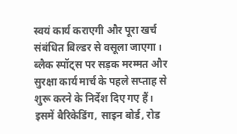स्वयं कार्य कराएगी और पूरा खर्च संबंधित बिल्डर से वसूला जाएगा।
ब्लैक स्पॉट्स पर सड़क मरम्मत और सुरक्षा कार्य मार्च के पहले सप्ताह से शुरू करने के निर्देश दिए गए हैं। इसमें बैरिकेडिंग, साइन बोर्ड, रोड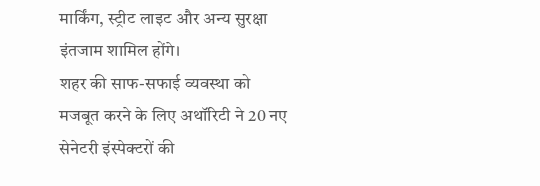मार्किंग, स्ट्रीट लाइट और अन्य सुरक्षा इंतजाम शामिल होंगे।
शहर की साफ-सफाई व्यवस्था को मजबूत करने के लिए अथॉरिटी ने 20 नए सेनेटरी इंस्पेक्टरों की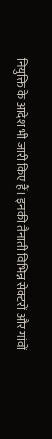नियुक्ति के आदेश भी जारी किए हैं। इनकी तैनाती विभिन्न सेक्टरों और गांवों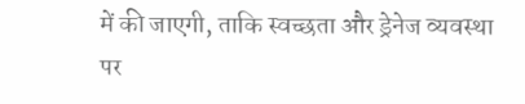में की जाएगी, ताकि स्वच्छता और ड्रेनेज व्यवस्था पर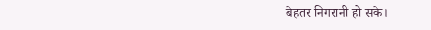बेहतर निगरानी हो सके।